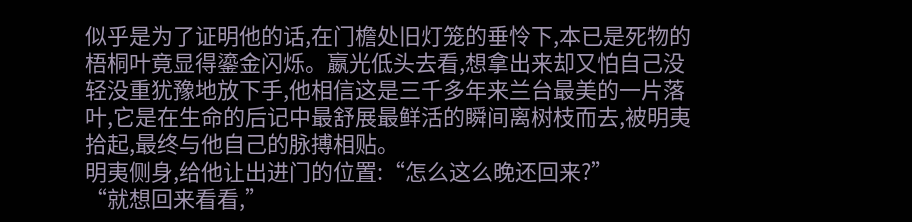似乎是为了证明他的话,在门檐处旧灯笼的垂怜下,本已是死物的梧桐叶竟显得鎏金闪烁。嬴光低头去看,想拿出来却又怕自己没轻没重犹豫地放下手,他相信这是三千多年来兰台最美的一片落叶,它是在生命的后记中最舒展最鲜活的瞬间离树枝而去,被明夷拾起,最终与他自己的脉搏相贴。
明夷侧身,给他让出进门的位置:“怎么这么晚还回来?”
“就想回来看看,”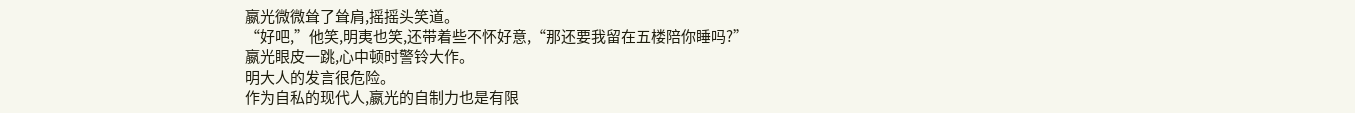嬴光微微耸了耸肩,摇摇头笑道。
“好吧,”他笑,明夷也笑,还带着些不怀好意,“那还要我留在五楼陪你睡吗?”
嬴光眼皮一跳,心中顿时警铃大作。
明大人的发言很危险。
作为自私的现代人,嬴光的自制力也是有限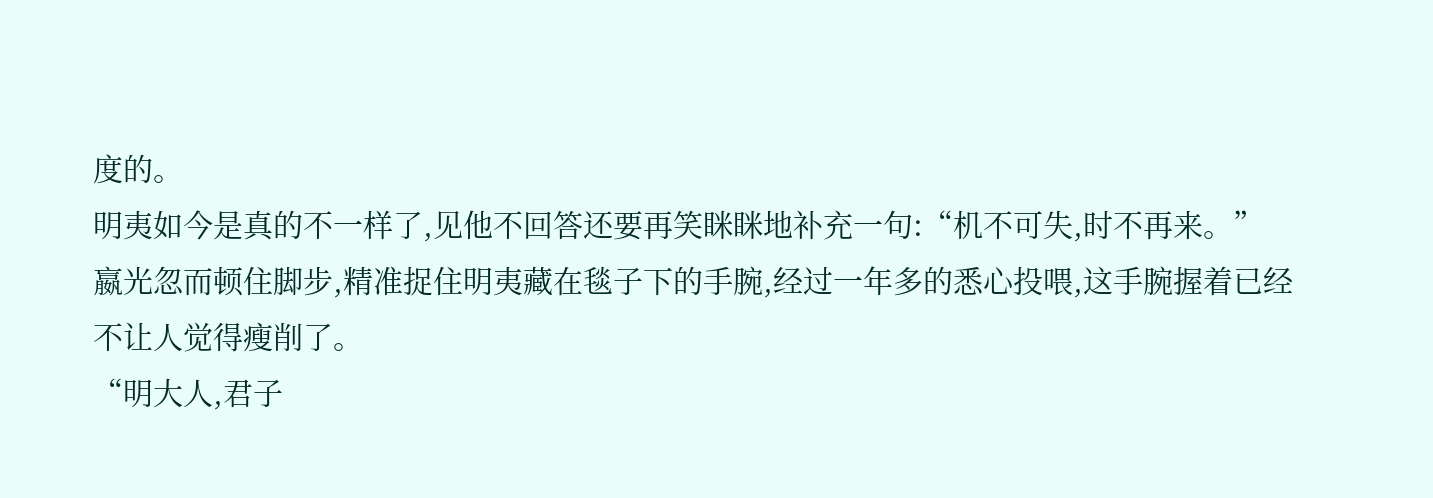度的。
明夷如今是真的不一样了,见他不回答还要再笑眯眯地补充一句:“机不可失,时不再来。”
嬴光忽而顿住脚步,精准捉住明夷藏在毯子下的手腕,经过一年多的悉心投喂,这手腕握着已经不让人觉得瘦削了。
“明大人,君子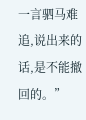一言驷马难追,说出来的话,是不能撤回的。”